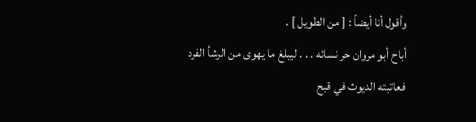وأقول أنا أيضاً : [ من الطويل ] .
أباح أبو مروان حر نسائه . . . ليبلغ ما يهوى من الرشأ الفرد
فعاتبته الديوث في قبح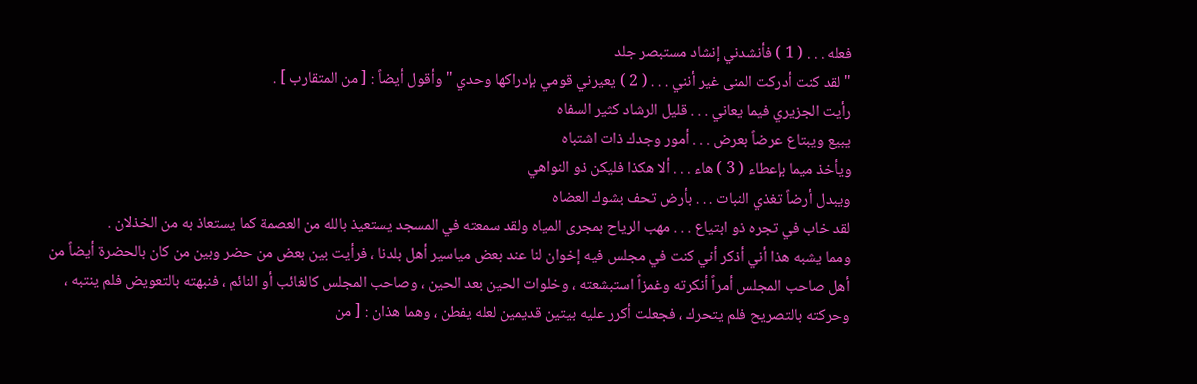فعله . . . ( 1 ) فأنشدني إنشاد مستبصر جلد
" لقد كنت أدركت المنى غير أنني . . . ( 2 ) يعيرني قومي بإدراكها وحدي " وأقول أيضاً : [ من المتقارب ] .
رأيت الجزيري فيما يعاني . . . قليل الرشاد كثير السفاه
يبيع ويبتاع عرضاً بعرض . . . أمور وجدك ذات اشتباه
ويأخذ ميما بإعطاء ( 3 ) هاء . . . ألا هكذا فليكن ذو النواهي
ويبدل أرضاً تغذي النبات . . . بأرض تحف بشوك العضاه
لقد خاب في تجره ذو ابتياع . . . مهب الرياح بمجرى المياه ولقد سمعته في المسجد يستعيذ بالله من العصمة كما يستعاذ به من الخذلان .
ومما يشبه هذا أني أذكر أني كنت في مجلس فيه إخوان لنا عند بعض مياسير أهل بلدنا ، فرأيت بين بعض من حضر وبين من كان بالحضرة أيضاً من أهل صاحب المجلس أمراً أنكرته وغمزاً استبشعته ، وخلوات الحين بعد الحين ، وصاحب المجلس كالغائب أو النائم ، فنبهته بالتعويض فلم ينتبه ، وحركته بالتصريح فلم يتحرك ، فجعلت أكرر عليه بيتين قديمين لعله يفطن ، وهما هذان : [ من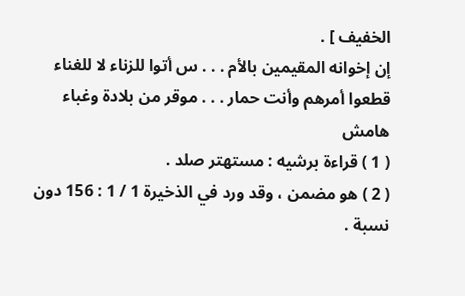الخفيف ] .
إن إخوانه المقيمين بالأم . . . س أتوا للزناء لا للغناء
قطعوا أمرهم وأنت حمار . . . موقر من بلادة وغباء
هامش
( 1 ) قراءة برشيه : مستهتر صلد .
( 2 ) هو مضمن ، وقد ورد في الذخيرة 1 / 1 : 156 دون نسبة .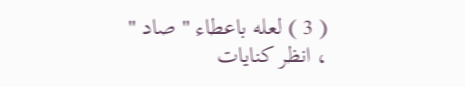( 3 ) لعله باعطاء " صاد " ، انظر كنايات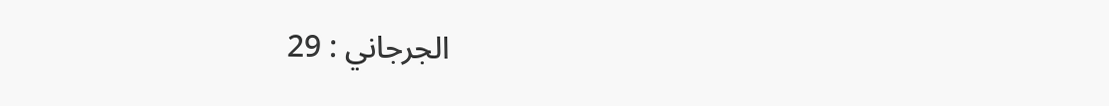الجرجاني : 29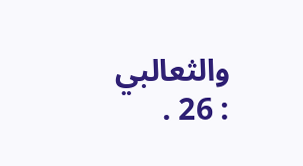والثعالبي : 26 .